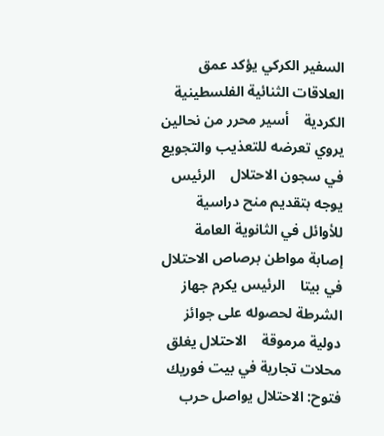السفير الكركي يؤكد عمق العلاقات الثنائية الفلسطينية الكردية    أسير محرر من نحالين يروي تعرضه للتعذيب والتجويع في سجون الاحتلال    الرئيس يوجه بتقديم منح دراسية للأوائل في الثانوية العامة    إصابة مواطن برصاص الاحتلال في بيتا    الرئيس يكرم جهاز الشرطة لحصوله على جوائز دولية مرموقة    الاحتلال يغلق محلات تجارية في بيت فوريك    فتوح: الاحتلال يواصل حرب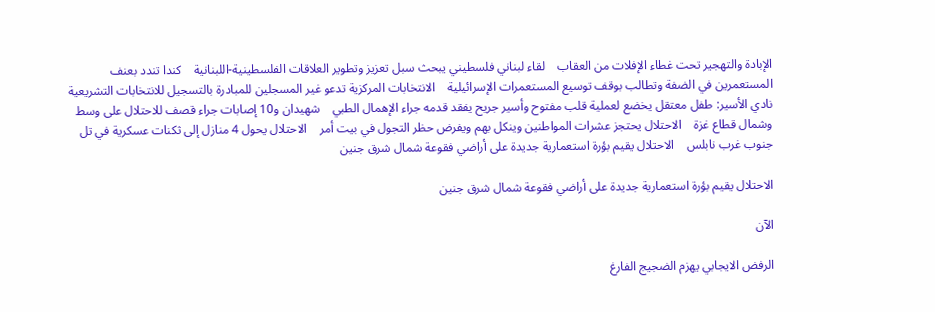الإبادة والتهجير تحت غطاء الإفلات من العقاب    لقاء لبناني فلسطيني يبحث سبل تعزيز وتطوير العلاقات الفلسطينية-اللبنانية    كندا تندد بعنف المستعمرين في الضفة وتطالب بوقف توسيع المستعمرات الإسرائيلية    الانتخابات المركزية تدعو غير المسجلين للمبادرة بالتسجيل للانتخابات التشريعية    نادي الأسير: طفل معتقل يخضع لعملية قلب مفتوح وأسير جريح يفقد قدمه جراء الإهمال الطبي    شهيدان و10 إصابات جراء قصف للاحتلال على وسط وشمال قطاع غزة    الاحتلال يحتجز عشرات المواطنين وينكل بهم ويفرض حظر التجول في بيت أمر    الاحتلال يحول 4 منازل إلى ثكنات عسكرية في تل جنوب غرب نابلس    الاحتلال يقيم بؤرة استعمارية جديدة على أراضي فقوعة شمال شرق جنين

الاحتلال يقيم بؤرة استعمارية جديدة على أراضي فقوعة شمال شرق جنين

الآن

الرفض الايجابي يهزم الضجيج الفارغ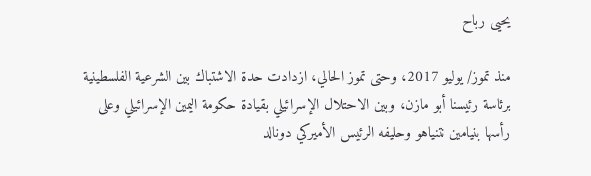يحيى رباح

منذ تموز/ يوليو 2017، وحتى تموز الحالي، ازدادت حدة الاشتباك بين الشرعية الفلسطينية برئاسة رئيسنا أبو مازن، وبين الاحتلال الإسرائيلي بقيادة حكومة اليمين الإسرائيلي وعلى رأسها بنيامين نتنياهو وحليفه الرئيس الأميركي دونالد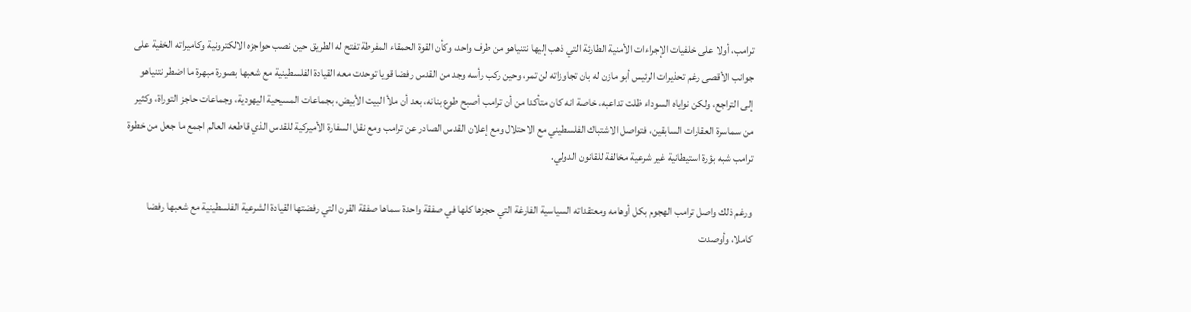ترامب، أولا على خلفيات الإجراءات الأمنية الطارئة التي ذهب إليها نتنياهو من طرف واحد، وكأن القوة الحمقاء المفرطة تفتح له الطريق حين نصب حواجزه الالكترونية وكاميراته الخفية على جوانب الأقصى رغم تحذيرات الرئيس أبو مازن له بان تجاوزاته لن تمر، وحين ركب رأسه وجد من القدس رفضا قويا توحدت معه القيادة الفلسطينية مع شعبها بصورة مبهرة ما اضطر نتنياهو إلى التراجع، ولكن نواياه السوداء ظلت تداعبه، خاصة انه كان متأكدا من أن ترامب أصبح طوع بنانه، بعد أن ملأ البيت الأبيض، بجماعات المسيحية اليهودية، وجماعات حاجز التوراة، وكثير من سماسرة العقارات السابقين، فتواصل الاشتباك الفلسطيني مع الاحتلال ومع إعلان القدس الصادر عن ترامب ومع نقل السفارة الأميركية للقدس الذي قاطعه العالم اجمع ما جعل من خطوة ترامب شبه بؤرة استيطانية غير شرعية مخالفة للقانون الدولي.

ورغم ذلك واصل ترامب الهجوم بكل أوهامه ومعتقداته السياسية الفارغة التي حجزها كلها في صفقة واحدة سماها صفقة القرن التي رفضتها القيادة الشرعية الفلسطينية مع شعبها رفضا كاملا، وأوصدت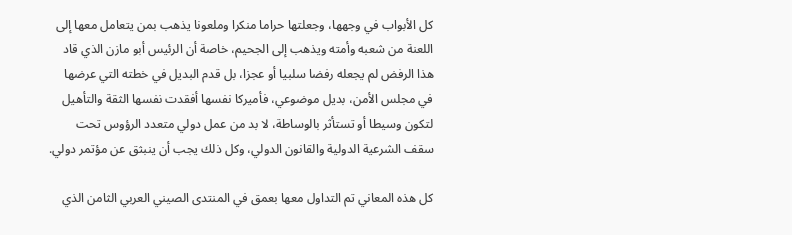كل الأبواب في وجهها، وجعلتها حراما منكرا وملعونا يذهب بمن يتعامل معها إلى اللعنة من شعبه وأمته ويذهب إلى الجحيم، خاصة أن الرئيس أبو مازن الذي قاد هذا الرفض لم يجعله رفضا سلبيا أو عجزا، بل قدم البديل في خطته التي عرضها في مجلس الأمن، بديل موضوعي، فأميركا نفسها أفقدت نفسها الثقة والتأهيل لتكون وسيطا أو تستأثر بالوساطة، لا بد من عمل دولي متعدد الرؤوس تحت سقف الشرعية الدولية والقانون الدولي، وكل ذلك يجب أن ينبثق عن مؤتمر دولي.

كل هذه المعاني تم التداول معها بعمق في المنتدى الصيني العربي الثامن الذي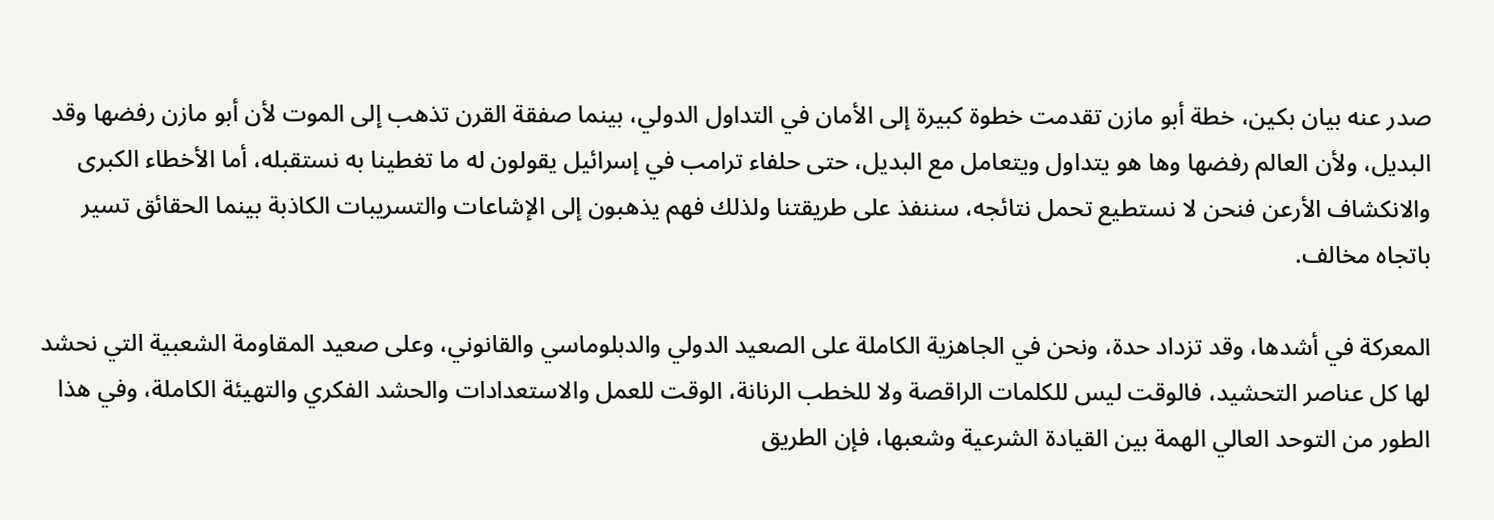صدر عنه بيان بكين، خطة أبو مازن تقدمت خطوة كبيرة إلى الأمان في التداول الدولي، بينما صفقة القرن تذهب إلى الموت لأن أبو مازن رفضها وقد البديل، ولأن العالم رفضها وها هو يتداول ويتعامل مع البديل، حتى حلفاء ترامب في إسرائيل يقولون له ما تغطينا به نستقبله، أما الأخطاء الكبرى والانكشاف الأرعن فنحن لا نستطيع تحمل نتائجه، سننفذ على طريقتنا ولذلك فهم يذهبون إلى الإشاعات والتسريبات الكاذبة بينما الحقائق تسير باتجاه مخالف.

المعركة في أشدها، وقد تزداد حدة، ونحن في الجاهزية الكاملة على الصعيد الدولي والدبلوماسي والقانوني، وعلى صعيد المقاومة الشعبية التي نحشد لها كل عناصر التحشيد، فالوقت ليس للكلمات الراقصة ولا للخطب الرنانة، الوقت للعمل والاستعدادات والحشد الفكري والتهيئة الكاملة، وفي هذا الطور من التوحد العالي الهمة بين القيادة الشرعية وشعبها، فإن الطريق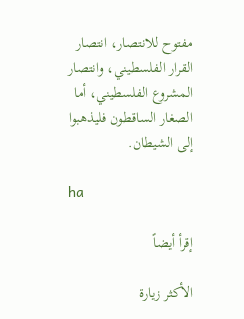مفتوح للانتصار، انتصار القرار الفلسطيني، وانتصار المشروع الفلسطيني، أما الصغار الساقطون فليذهبوا إلى الشيطان.

ha

إقرأ أيضاً

الأكثر زيارة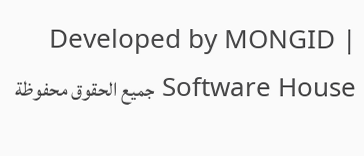Developed by MONGID | Software House جميع الحقوق محفوظة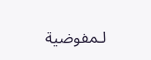لـمفوضية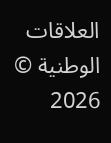العلاقات الوطنية © 2026